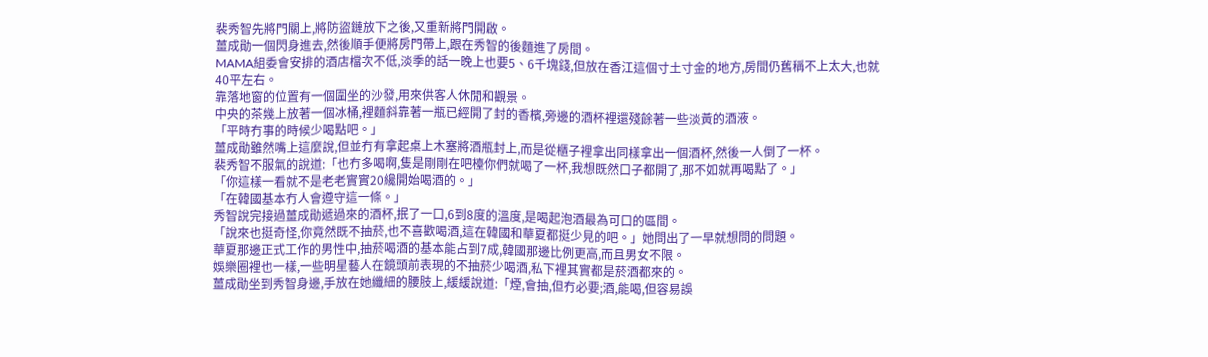裴秀智先將門關上,將防盜鏈放下之後,又重新將門開啟。
薑成勛一個閃身進去,然後順手便將房門帶上,跟在秀智的後麵進了房間。
MAMA組委會安排的酒店檔次不低,淡季的話一晚上也要5、6千塊錢,但放在香江這個寸土寸金的地方,房間仍舊稱不上太大,也就40平左右。
靠落地窗的位置有一個圍坐的沙發,用來供客人休閒和觀景。
中央的茶幾上放著一個冰桶,裡麵斜靠著一瓶已經開了封的香檳,旁邊的酒杯裡還殘餘著一些淡黃的酒液。
「平時冇事的時候少喝點吧。」
薑成勛雖然嘴上這麼說,但並冇有拿起桌上木塞將酒瓶封上,而是從櫃子裡拿出同樣拿出一個酒杯,然後一人倒了一杯。
裴秀智不服氣的說道:「也冇多喝啊,隻是剛剛在吧檯你們就喝了一杯,我想既然口子都開了,那不如就再喝點了。」
「你這樣一看就不是老老實實20纔開始喝酒的。」
「在韓國基本冇人會遵守這一條。」
秀智說完接過薑成勛遞過來的酒杯,抿了一口,6到8度的溫度,是喝起泡酒最為可口的區間。
「說來也挺奇怪,你竟然既不抽菸,也不喜歡喝酒,這在韓國和華夏都挺少見的吧。」她問出了一早就想問的問題。
華夏那邊正式工作的男性中,抽菸喝酒的基本能占到7成,韓國那邊比例更高,而且男女不限。
娛樂圈裡也一樣,一些明星藝人在鏡頭前表現的不抽菸少喝酒,私下裡其實都是菸酒都來的。
薑成勛坐到秀智身邊,手放在她纖細的腰肢上,緩緩說道:「煙,會抽,但冇必要;酒,能喝,但容易誤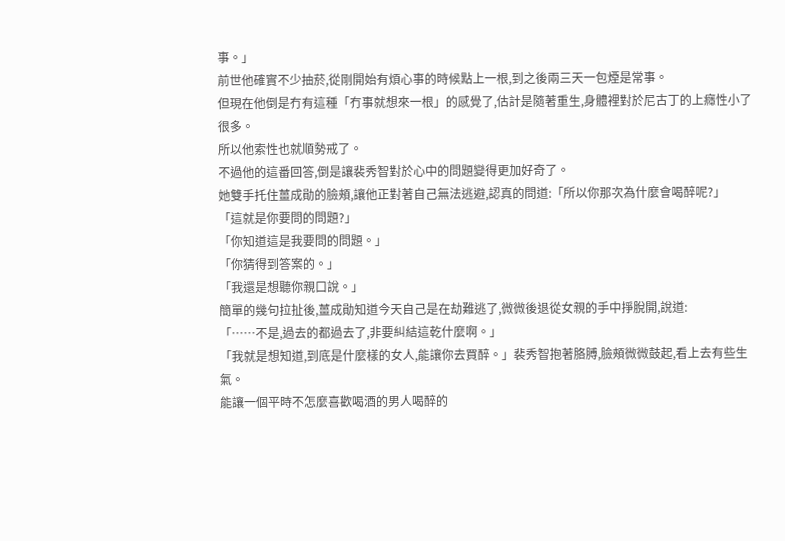事。」
前世他確實不少抽菸,從剛開始有煩心事的時候點上一根,到之後兩三天一包煙是常事。
但現在他倒是冇有這種「冇事就想來一根」的感覺了,估計是隨著重生,身體裡對於尼古丁的上癮性小了很多。
所以他索性也就順勢戒了。
不過他的這番回答,倒是讓裴秀智對於心中的問題變得更加好奇了。
她雙手托住薑成勛的臉頰,讓他正對著自己無法逃避,認真的問道:「所以你那次為什麼會喝醉呢?」
「這就是你要問的問題?」
「你知道這是我要問的問題。」
「你猜得到答案的。」
「我還是想聽你親口說。」
簡單的幾句拉扯後,薑成勛知道今天自己是在劫難逃了,微微後退從女親的手中掙脫開,說道:
「……不是,過去的都過去了,非要糾結這乾什麼啊。」
「我就是想知道,到底是什麼樣的女人,能讓你去買醉。」裴秀智抱著胳膊,臉頰微微鼓起,看上去有些生氣。
能讓一個平時不怎麼喜歡喝酒的男人喝醉的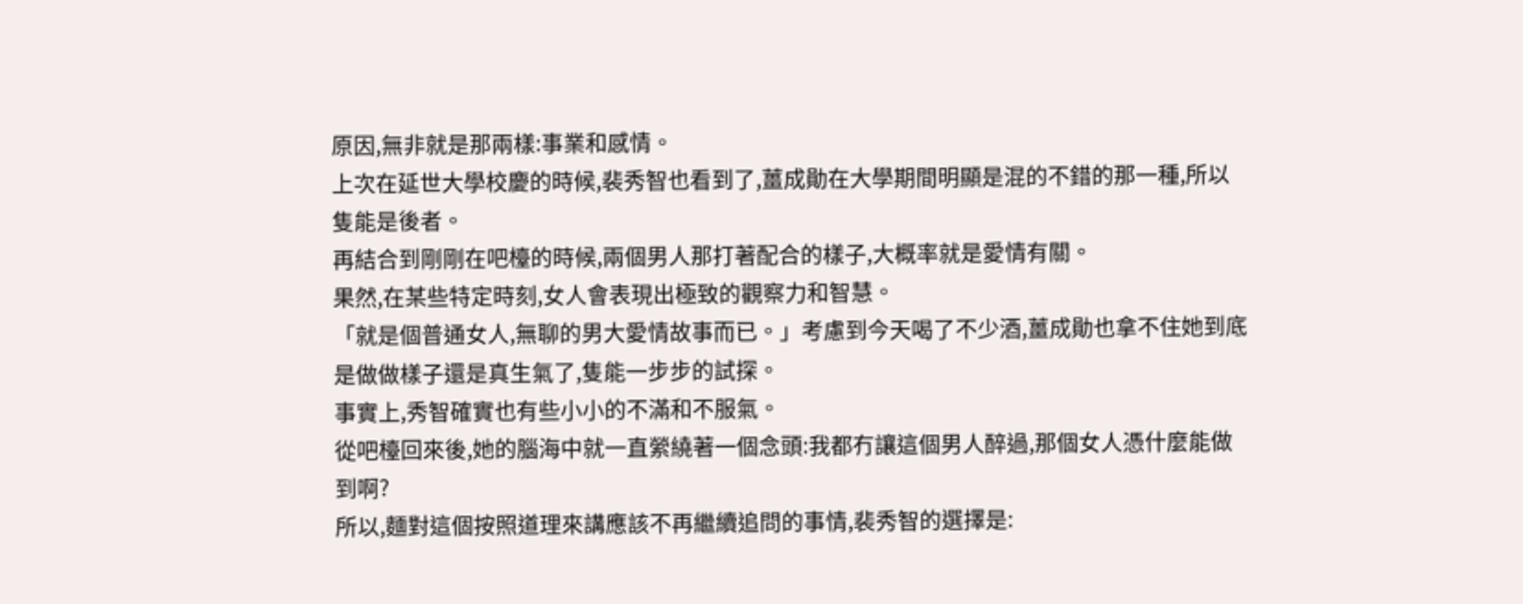原因,無非就是那兩樣:事業和感情。
上次在延世大學校慶的時候,裴秀智也看到了,薑成勛在大學期間明顯是混的不錯的那一種,所以隻能是後者。
再結合到剛剛在吧檯的時候,兩個男人那打著配合的樣子,大概率就是愛情有關。
果然,在某些特定時刻,女人會表現出極致的觀察力和智慧。
「就是個普通女人,無聊的男大愛情故事而已。」考慮到今天喝了不少酒,薑成勛也拿不住她到底是做做樣子還是真生氣了,隻能一步步的試探。
事實上,秀智確實也有些小小的不滿和不服氣。
從吧檯回來後,她的腦海中就一直縈繞著一個念頭:我都冇讓這個男人醉過,那個女人憑什麼能做到啊?
所以,麵對這個按照道理來講應該不再繼續追問的事情,裴秀智的選擇是: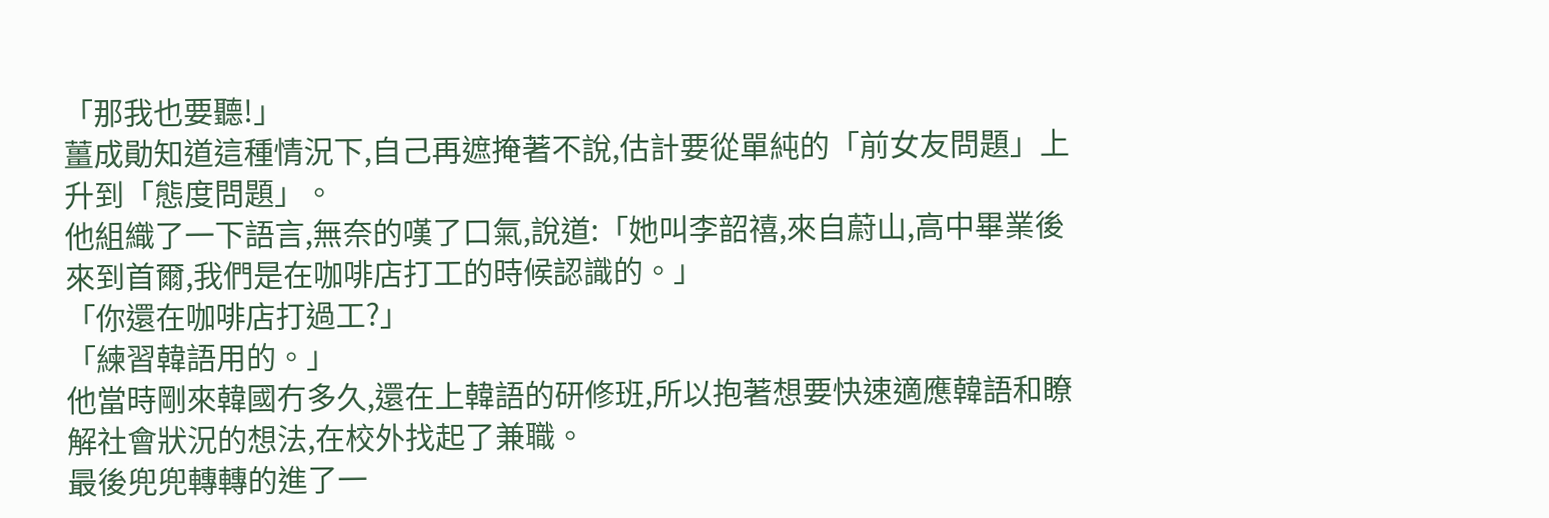「那我也要聽!」
薑成勛知道這種情況下,自己再遮掩著不說,估計要從單純的「前女友問題」上升到「態度問題」。
他組織了一下語言,無奈的嘆了口氣,說道:「她叫李韶禧,來自蔚山,高中畢業後來到首爾,我們是在咖啡店打工的時候認識的。」
「你還在咖啡店打過工?」
「練習韓語用的。」
他當時剛來韓國冇多久,還在上韓語的研修班,所以抱著想要快速適應韓語和瞭解社會狀況的想法,在校外找起了兼職。
最後兜兜轉轉的進了一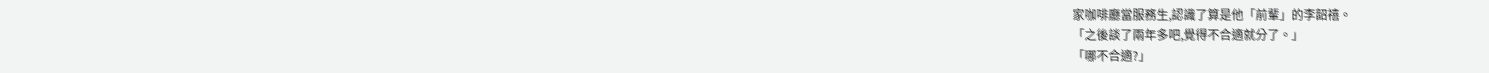家咖啡廳當服務生,認識了算是他「前輩」的李韶禧。
「之後談了兩年多吧,覺得不合適就分了。」
「哪不合適?」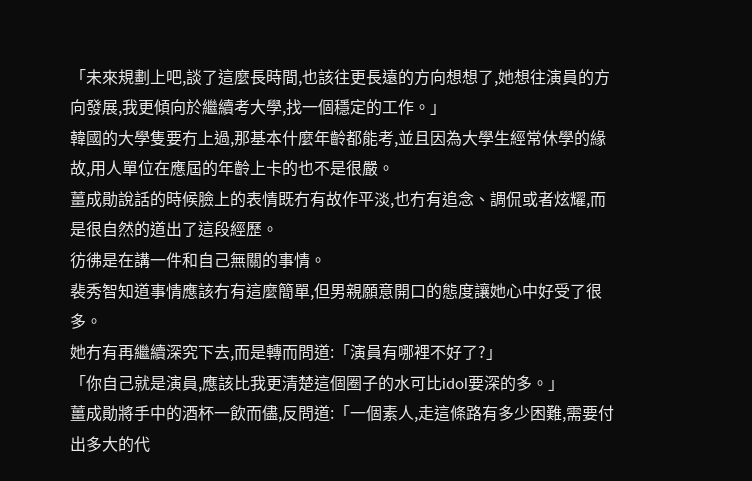「未來規劃上吧,談了這麼長時間,也該往更長遠的方向想想了,她想往演員的方向發展,我更傾向於繼續考大學,找一個穩定的工作。」
韓國的大學隻要冇上過,那基本什麼年齡都能考,並且因為大學生經常休學的緣故,用人單位在應屆的年齡上卡的也不是很嚴。
薑成勛說話的時候臉上的表情既冇有故作平淡,也冇有追念、調侃或者炫耀,而是很自然的道出了這段經歷。
彷彿是在講一件和自己無關的事情。
裴秀智知道事情應該冇有這麼簡單,但男親願意開口的態度讓她心中好受了很多。
她冇有再繼續深究下去,而是轉而問道:「演員有哪裡不好了?」
「你自己就是演員,應該比我更清楚這個圈子的水可比idol要深的多。」
薑成勛將手中的酒杯一飲而儘,反問道:「一個素人,走這條路有多少困難,需要付出多大的代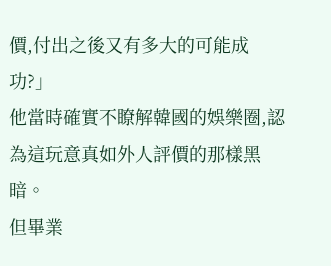價,付出之後又有多大的可能成功?」
他當時確實不瞭解韓國的娛樂圈,認為這玩意真如外人評價的那樣黑暗。
但畢業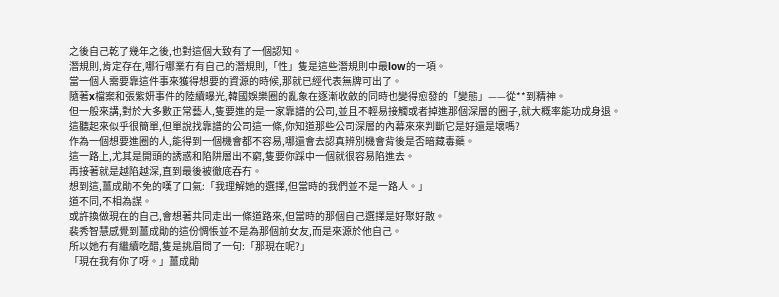之後自己乾了幾年之後,也對這個大致有了一個認知。
潛規則,肯定存在,哪行哪業冇有自己的潛規則,「性」隻是這些潛規則中最low的一項。
當一個人需要靠這件事來獲得想要的資源的時候,那就已經代表無牌可出了。
隨著x檔案和張紫妍事件的陸續曝光,韓國娛樂圈的亂象在逐漸收斂的同時也變得愈發的「變態」——從**到精神。
但一般來講,對於大多數正常藝人,隻要進的是一家靠譜的公司,並且不輕易接觸或者掉進那個深層的圈子,就大概率能功成身退。
這聽起來似乎很簡單,但單說找靠譜的公司這一條,你知道那些公司深層的內幕來來判斷它是好還是壞嗎?
作為一個想要進圈的人,能得到一個機會都不容易,哪還會去認真辨別機會背後是否暗藏毒藥。
這一路上,尤其是開頭的誘惑和陷阱層出不窮,隻要你踩中一個就很容易陷進去。
再接著就是越陷越深,直到最後被徹底吞冇。
想到這,薑成勛不免的嘆了口氣:「我理解她的選擇,但當時的我們並不是一路人。」
道不同,不相為謀。
或許換做現在的自己,會想著共同走出一條道路來,但當時的那個自己選擇是好聚好散。
裴秀智慧感覺到薑成勛的這份惆悵並不是為那個前女友,而是來源於他自己。
所以她冇有繼續吃醋,隻是挑眉問了一句:「那現在呢?」
「現在我有你了呀。」薑成勛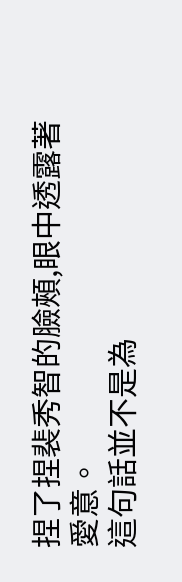捏了捏裴秀智的臉頰,眼中透露著愛意。
這句話並不是為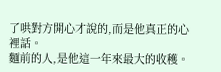了哄對方開心才說的,而是他真正的心裡話。
麵前的人,是他這一年來最大的收穫。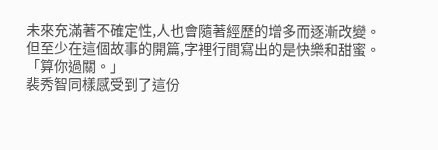未來充滿著不確定性,人也會隨著經歷的增多而逐漸改變。
但至少在這個故事的開篇,字裡行間寫出的是快樂和甜蜜。
「算你過關。」
裴秀智同樣感受到了這份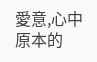愛意,心中原本的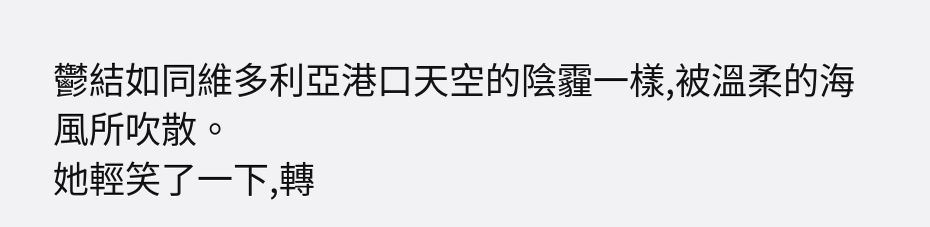鬱結如同維多利亞港口天空的陰霾一樣,被溫柔的海風所吹散。
她輕笑了一下,轉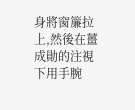身將窗簾拉上,然後在薑成勛的注視下用手腕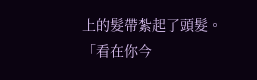上的髮帶紮起了頭髮。
「看在你今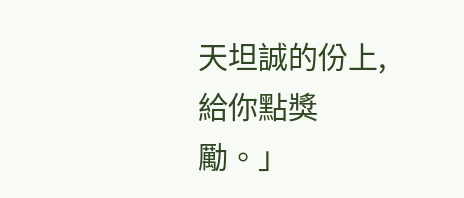天坦誠的份上,給你點獎勵。」